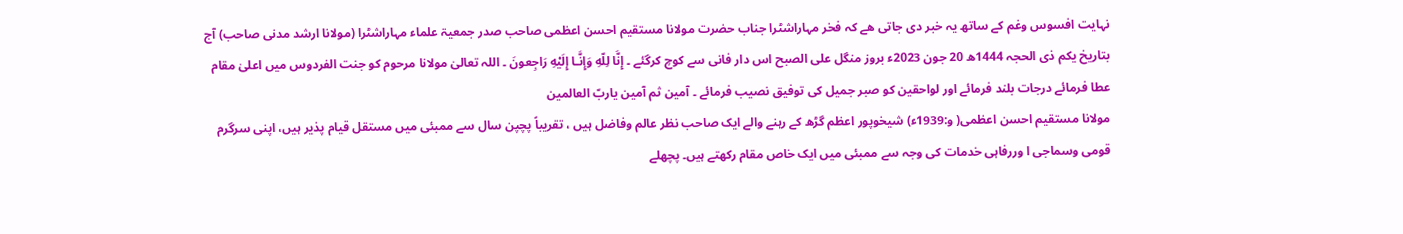نہایت افسوس وغم کے ساتھ یہ خبر دی جاتی ھے کہ فخر مہاراشٹرا جناب حضرت مولانا مستقیم احسن اعظمی صاحب صدر جمعیۃ علماء مہاراشٹرا (مولانا ارشد مدنی صاحب) آج بتاریخ یکم ذی الحجہ 1444ھ 20 جون 2023ء بروز منگل علی الصبح اس دار فانی سے کوچ کرگئے ۔ إِنَّا لِلّهِ وَإِنَّـا إِلَيْهِ رَاجِعونَ ۔ اللہ تعالیٰ مولانا مرحوم کو جنت الفردوس میں اعلیٰ مقام عطا فرمائے درجات بلند فرمائے اور لواحقین کو صبر جمیل کی توفیق نصیب فرمائے ۔ آمین ثم آمین یاربّ العالمین
مولانا مستقیم احسن اعظمی( و:1939ء) شیخوپور اعظم گڑھ کے رہنے والے ایک صاحب نظر عالم وفاضل ہیں ، تقریباً پچپن سال سے ممبئی میں مستقل قیام پذیر ہیں، اپنی سرگرم قومی وسماجی ا وررفاہی خدمات کی وجہ سے ممبئی میں ایک خاص مقام رکھتے ہیں۔ پچھلے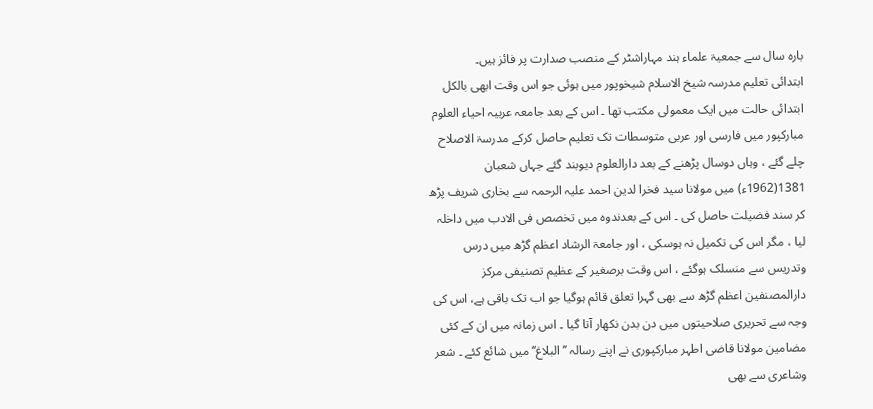بارہ سال سے جمعیۃ علماء ہند مہاراشٹر کے منصب صدارت پر فائز ہیں۔
ابتدائی تعلیم مدرسہ شیخ الاسلام شیخوپور میں ہوئی جو اس وقت ابھی بالکل ابتدائی حالت میں ایک معمولی مکتب تھا ۔ اس کے بعد جامعہ عربیہ احیاء العلوم مبارکپور میں فارسی اور عربی متوسطات تک تعلیم حاصل کرکے مدرسۃ الاصلاح چلے گئے ، وہاں دوسال پڑھنے کے بعد دارالعلوم دیوبند گئے جہاں شعبان 1381(1962ء) میں مولانا سید فخرا لدین احمد علیہ الرحمہ سے بخاری شریف پڑھ کر سند فضیلت حاصل کی ۔ اس کے بعدندوہ میں تخصص فی الادب میں داخلہ لیا ، مگر اس کی تکمیل نہ ہوسکی ، اور جامعۃ الرشاد اعظم گڑھ میں درس وتدریس سے منسلک ہوگئے ، اس وقت برصغیر کے عظیم تصنیفی مرکز دارالمصنفین اعظم گڑھ سے بھی گہرا تعلق قائم ہوگیا جو اب تک باقی ہے، اس کی وجہ سے تحریری صلاحیتوں میں دن بدن نکھار آتا گیا ۔ اس زمانہ میں ان کے کئی مضامین مولانا قاضی اطہر مبارکپوری نے اپنے رسالہ ’’البلاغ‘‘ میں شائع کئے ۔ شعر وشاعری سے بھی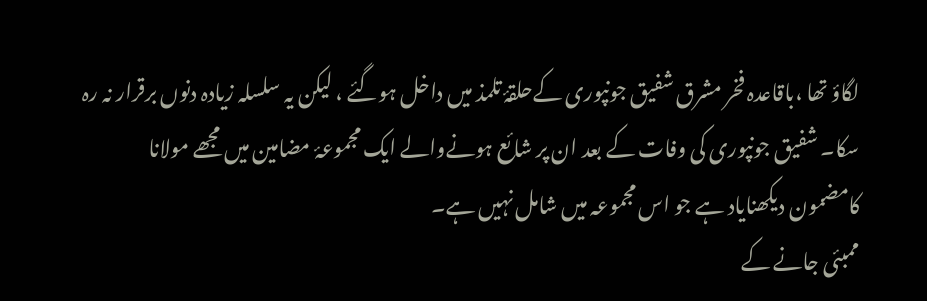لگاؤ تھا ،باقاعدہ فخر مشرق شفیق جونپوری کےحلقۂ تلمذ میں داخل ہوگئے ، لیکن یہ سلسلہ زیادہ دنوں برقرار نہ رہ سکا۔ شفیق جونپوری کی وفات کے بعد ان پر شائع ہونےوالے ایک مجموعۂ مضامین میں مجھے مولانا کامضمون دیکھنایاد ہے جو اس مجموعہ میں شامل نہیں ہے۔
ممبئی جانے کے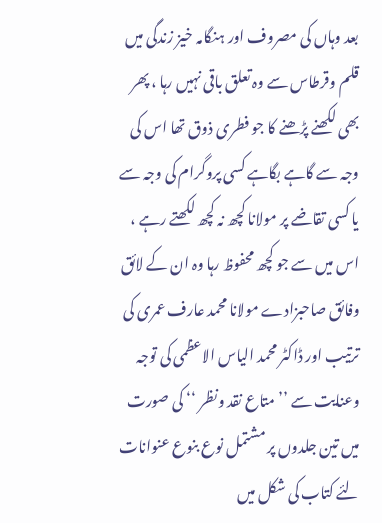بعد وہاں کی مصروف اور ہنگامہ خیز زندگی میں قلم وقرطاس سے وہ تعلق باقی نہیں رہا ، پھر بھی لکھنے پڑھنے کا جو فطری ذوق تھا اس کی وجہ سے گاہے بگاہے کسی پروگرام کی وجہ سے یا کسی تقاضے پر مولانا کچھ نہ کچھ لکھتے رہے ، اس میں سے جو کچھ محفوظ رہا وہ ان کے لائق وفائق صاحبزادے مولانا محمد عارف عمری کی ترتیب اور ڈاکٹر محمد الیاس الاعظمی کی توجہ وعنایت سے ’’ متاع نقد ونظر ‘‘ کی صورت میں تین جلدوں پر مشتمل نوع بنوع عنوانات لئے کتاب کی شکل میں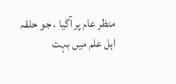منظر عام پر آگیا ، جو حلقہ اہل علم میں بہت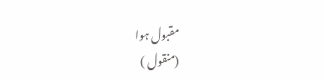مقبول ہوا
(منقول )